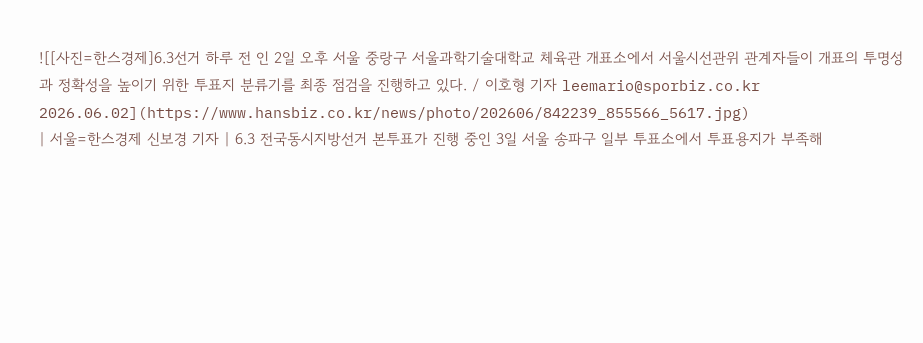![[사진=한스경제]6.3선거 하루 전 인 2일 오후 서울 중랑구 서울과학기술대학교 체육관 개표소에서 서울시선관위 관계자들이 개표의 투명성과 정확성을 높이기 위한 투표지 분류기를 최종 점검을 진행하고 있다. / 이호형 기자 leemario@sporbiz.co.kr 2026.06.02](https://www.hansbiz.co.kr/news/photo/202606/842239_855566_5617.jpg)
| 서울=한스경제 신보경 기자 | 6.3 전국동시지방선거 본투표가 진행 중인 3일 서울 송파구 일부 투표소에서 투표용지가 부족해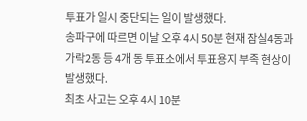투표가 일시 중단되는 일이 발생했다.
송파구에 따르면 이날 오후 4시 50분 현재 잠실4동과 가락2동 등 4개 동 투표소에서 투표용지 부족 현상이 발생했다.
최초 사고는 오후 4시 10분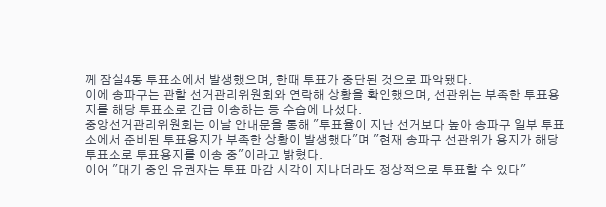께 잠실4동 투표소에서 발생했으며, 한때 투표가 중단된 것으로 파악됐다.
이에 송파구는 관할 선거관리위원회와 연락해 상황을 확인했으며, 선관위는 부족한 투표용지를 해당 투표소로 긴급 이송하는 등 수습에 나섰다.
중앙선거관리위원회는 이날 안내문을 통해 "투표율이 지난 선거보다 높아 송파구 일부 투표소에서 준비된 투표용지가 부족한 상황이 발생했다"며 "현재 송파구 선관위가 용지가 해당 투표소로 투표용지를 이송 중"이라고 밝혔다.
이어 "대기 중인 유권자는 투표 마감 시각이 지나더라도 정상적으로 투표할 수 있다"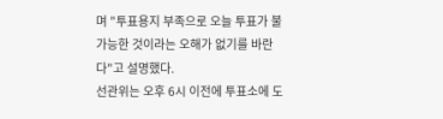며 "투표용지 부족으로 오늘 투표가 불가능한 것이라는 오해가 없기를 바란다"고 설명했다.
선관위는 오후 6시 이전에 투표소에 도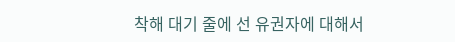착해 대기 줄에 선 유권자에 대해서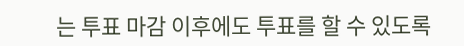는 투표 마감 이후에도 투표를 할 수 있도록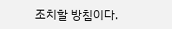조치할 방침이다.